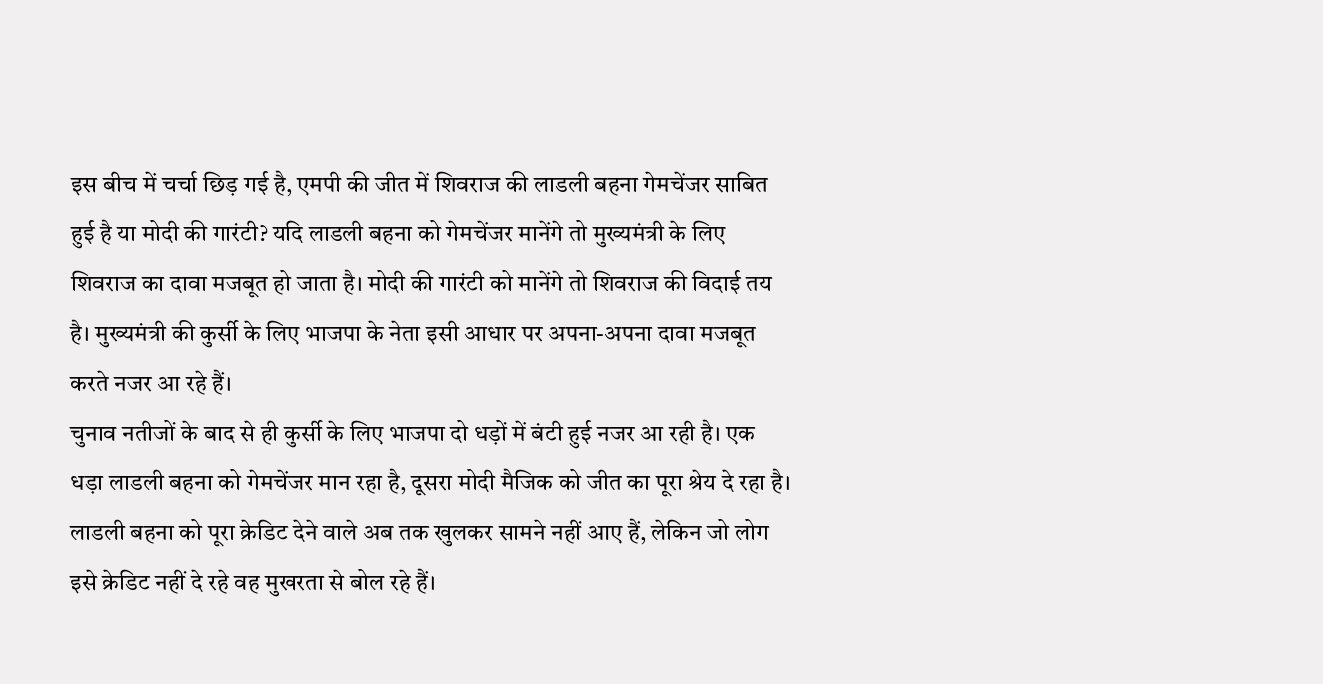इस बीच में चर्चा छिड़ गई है, एमपी की जीत में शिवराज की लाडली बहना गेमचेंजर साबित हुई है या मोदी की गारंटी? यदि लाडली बहना को गेमचेंजर मानेंगे तो मुख्यमंत्री के लिए शिवराज का दावा मजबूत हो जाता है। मोदी की गारंटी को मानेंगे तो शिवराज की विदाई तय है। मुख्यमंत्री की कुर्सी के लिए भाजपा के नेता इसी आधार पर अपना-अपना दावा मजबूत करते नजर आ रहे हैं।
चुनाव नतीजों के बाद से ही कुर्सी के लिए भाजपा दो धड़ों में बंटी हुई नजर आ रही है। एक धड़ा लाडली बहना को गेमचेंजर मान रहा है, दूसरा मोदी मैजिक को जीत का पूरा श्रेय दे रहा है। लाडली बहना को पूरा क्रेडिट देने वाले अब तक खुलकर सामने नहीं आए हैं, लेकिन जो लोग इसे क्रेडिट नहीं दे रहे वह मुखरता से बोल रहे हैं।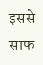इससे साफ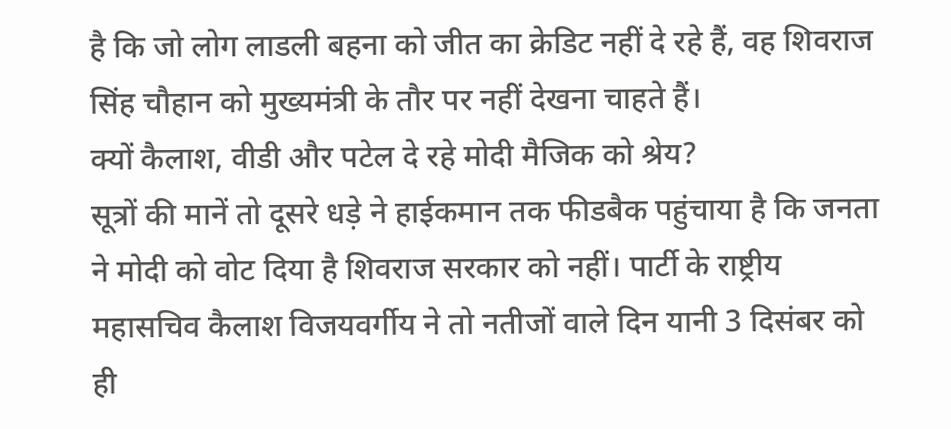है कि जो लोग लाडली बहना को जीत का क्रेडिट नहीं दे रहे हैं, वह शिवराज सिंह चौहान को मुख्यमंत्री के तौर पर नहीं देखना चाहते हैं।
क्यों कैलाश, वीडी और पटेल दे रहे मोदी मैजिक को श्रेय?
सूत्रों की मानें तो दूसरे धड़े ने हाईकमान तक फीडबैक पहुंचाया है कि जनता ने मोदी को वोट दिया है शिवराज सरकार को नहीं। पार्टी के राष्ट्रीय महासचिव कैलाश विजयवर्गीय ने तो नतीजों वाले दिन यानी 3 दिसंबर को ही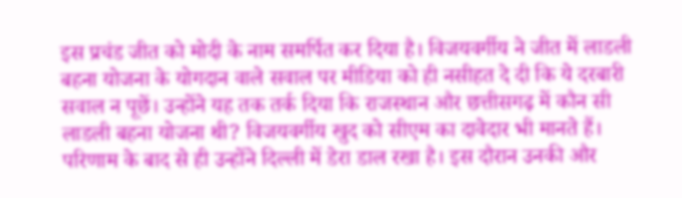इस प्रचंड जीत को मोदी के नाम समर्पित कर दिया है। विजयवर्गीय ने जीत में लाडली बहना योजना के योगदान वाले सवाल पर मीडिया को ही नसीहत दे दी कि ये दरबारी सवाल न पूछें। उन्होंने यह तक तर्क दिया कि राजस्थान और छत्तीसगढ़ में कौन सी लाडली बहना योजना थी? विजयवर्गीय खुद को सीएम का दावेदार भी मानते हैं। परिणाम के बाद से ही उन्होंने दिल्ली में डेरा डाल रखा है। इस दौरान उनकी और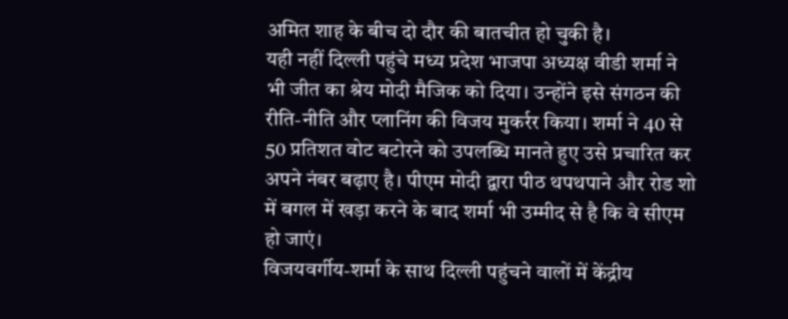अमित शाह के बीच दो दौर की बातचीत हो चुकी है।
यही नहीं दिल्ली पहुंचे मध्य प्रदेश भाजपा अध्यक्ष वीडी शर्मा ने भी जीत का श्रेय मोदी मैजिक को दिया। उन्होंने इसे संगठन की रीति-नीति और प्लानिंग की विजय मुकर्रर किया। शर्मा ने 40 से 50 प्रतिशत वोट बटोरने को उपलब्धि मानते हुए उसे प्रचारित कर अपने नंबर बढ़ाए है। पीएम मोदी द्वारा पीठ थपथपाने और रोड शो में बगल में खड़ा करने के बाद शर्मा भी उम्मीद से है कि वे सीएम हो जाएं।
विजयवर्गीय-शर्मा के साथ दिल्ली पहुंचने वालों में केंद्रीय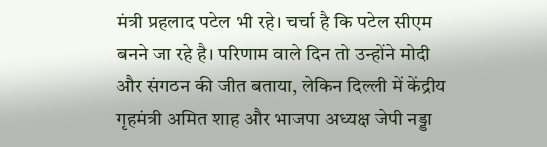मंत्री प्रहलाद पटेल भी रहे। चर्चा है कि पटेल सीएम बनने जा रहे है। परिणाम वाले दिन तो उन्होंने मोदी और संगठन की जीत बताया, लेकिन दिल्ली में केंद्रीय गृहमंत्री अमित शाह और भाजपा अध्यक्ष जेपी नड्डा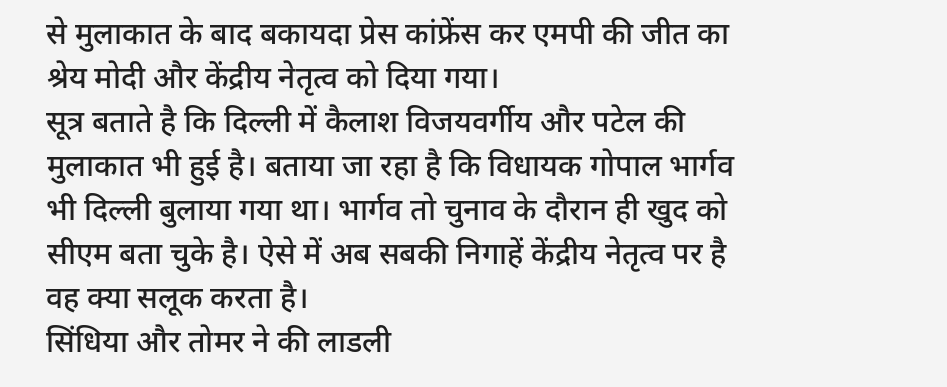से मुलाकात के बाद बकायदा प्रेस कांफ्रेंस कर एमपी की जीत का श्रेय मोदी और केंद्रीय नेतृत्व को दिया गया।
सूत्र बताते है कि दिल्ली में कैलाश विजयवर्गीय और पटेल की मुलाकात भी हुई है। बताया जा रहा है कि विधायक गोपाल भार्गव भी दिल्ली बुलाया गया था। भार्गव तो चुनाव के दौरान ही खुद को सीएम बता चुके है। ऐसे में अब सबकी निगाहें केंद्रीय नेतृत्व पर है वह क्या सलूक करता है।
सिंधिया और तोमर ने की लाडली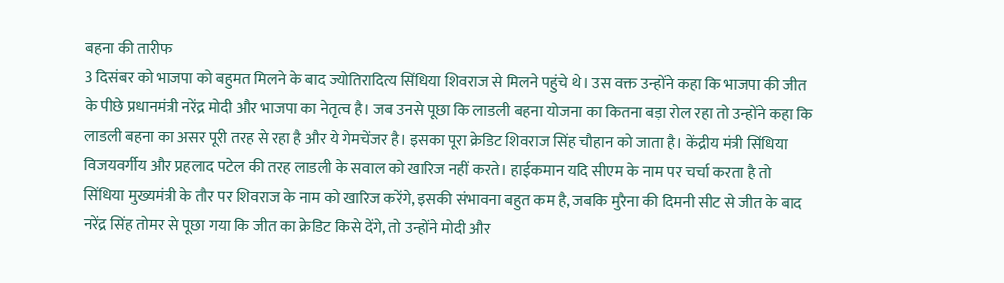बहना की तारीफ
3 दिसंबर को भाजपा को बहुमत मिलने के बाद ज्योतिरादित्य सिंधिया शिवराज से मिलने पहुंचे थे। उस वक्त उन्होंने कहा कि भाजपा की जीत के पीछे प्रधानमंत्री नरेंद्र मोदी और भाजपा का नेतृत्व है। जब उनसे पूछा कि लाडली बहना योजना का कितना बड़ा रोल रहा तो उन्होंने कहा कि लाडली बहना का असर पूरी तरह से रहा है और ये गेमचेंजर है। इसका पूरा क्रेडिट शिवराज सिंह चौहान को जाता है। केंद्रीय मंत्री सिंधिया विजयवर्गीय और प्रहलाद पटेल की तरह लाडली के सवाल को खारिज नहीं करते। हाईकमान यदि सीएम के नाम पर चर्चा करता है तो सिंधिया मुख्यमंत्री के तौर पर शिवराज के नाम को खारिज करेंगे, इसकी संभावना बहुत कम है, जबकि मुरैना की दिमनी सीट से जीत के बाद नरेंद्र सिंह तोमर से पूछा गया कि जीत का क्रेडिट किसे देंगे, तो उन्होंने मोदी और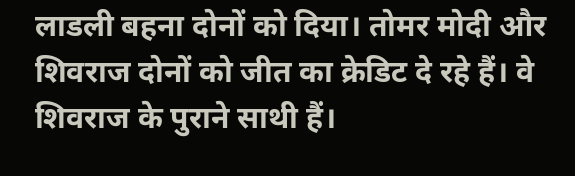लाडली बहना दोनों को दिया। तोमर मोदी और शिवराज दोनों को जीत का क्रेडिट दे रहे हैं। वे शिवराज के पुराने साथी हैं।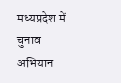मध्यप्रदेश में चुनाव अभियान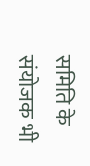समिति के संयोजक भी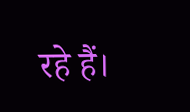रहे हैं।